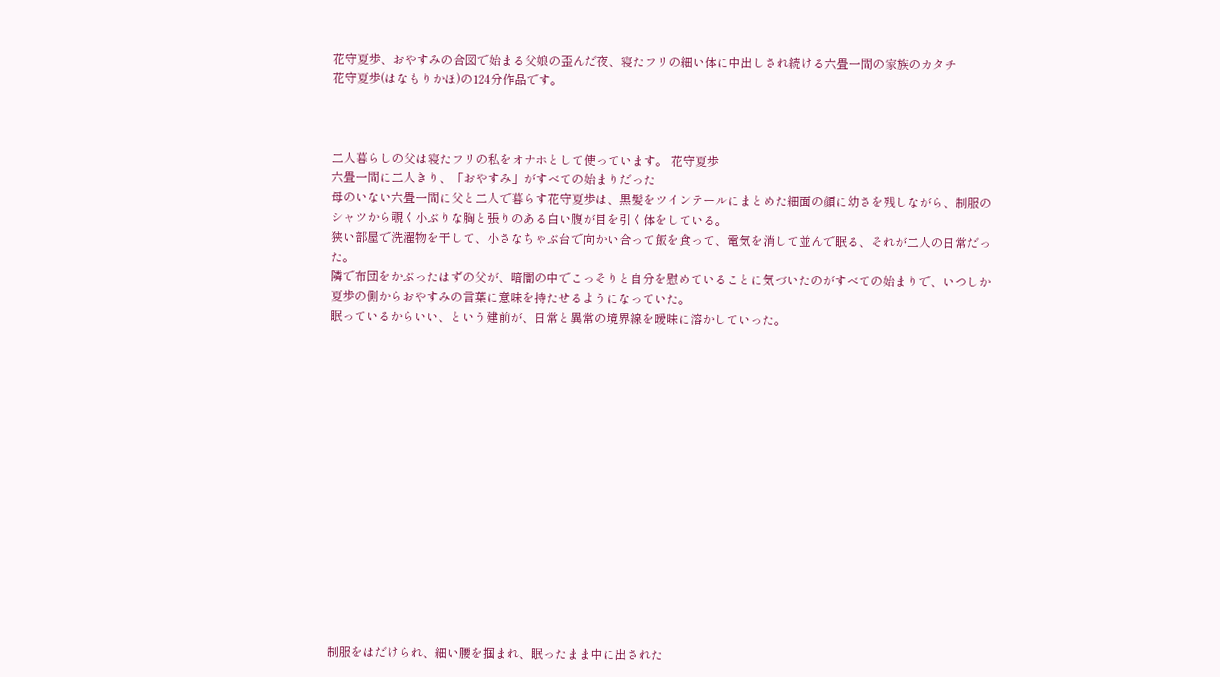花守夏歩、おやすみの合図で始まる父娘の歪んだ夜、寝たフリの細い体に中出しされ続ける六畳一間の家族のカタチ
花守夏歩(はなもりかほ)の124分作品です。



二人暮らしの父は寝たフリの私をオナホとして使っています。 花守夏歩
六畳一間に二人きり、「おやすみ」がすべての始まりだった
母のいない六畳一間に父と二人で暮らす花守夏歩は、黒髪をツインテールにまとめた細面の顔に幼さを残しながら、制服のシャツから覗く小ぶりな胸と張りのある白い腹が目を引く体をしている。
狭い部屋で洗濯物を干して、小さなちゃぶ台で向かい合って飯を食って、電気を消して並んで眠る、それが二人の日常だった。
隣で布団をかぶったはずの父が、暗闇の中でこっそりと自分を慰めていることに気づいたのがすべての始まりで、いつしか夏歩の側からおやすみの言葉に意味を持たせるようになっていた。
眠っているからいい、という建前が、日常と異常の境界線を曖昧に溶かしていった。
















制服をはだけられ、細い腰を掴まれ、眠ったまま中に出された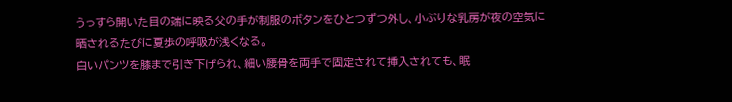うっすら開いた目の端に映る父の手が制服のボタンをひとつずつ外し、小ぶりな乳房が夜の空気に晒されるたびに夏歩の呼吸が浅くなる。
白いパンツを膝まで引き下げられ、細い腰骨を両手で固定されて挿入されても、眠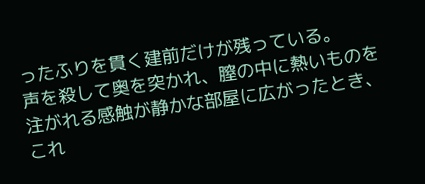ったふりを貫く建前だけが残っている。
声を殺して奥を突かれ、膣の中に熱いものを注がれる感触が静かな部屋に広がったとき、これ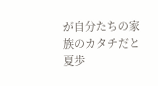が自分たちの家族のカタチだと夏歩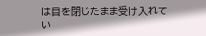は目を閉じたまま受け入れてい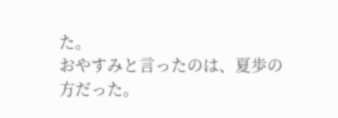た。
おやすみと言ったのは、夏歩の方だった。